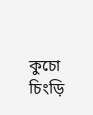কুচো চিংড়ি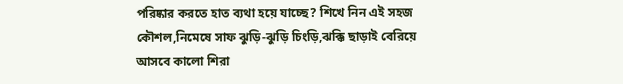পরিষ্কার করতে হাত ব্যথা হয়ে যাচ্ছে? শিখে নিন এই সহজ কৌশল,নিমেষে সাফ ঝুড়ি-ঝুড়ি চিংড়ি,ঝক্কি ছাড়াই বেরিয়ে আসবে কালো শিরা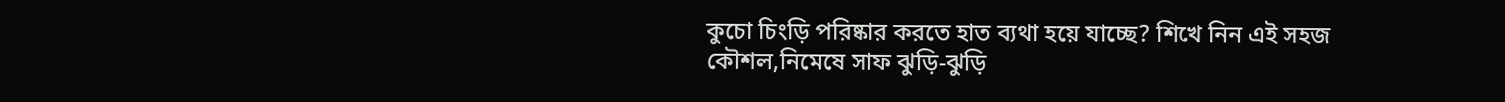কুচো চিংড়ি পরিষ্কার করতে হাত ব্যথা হয়ে যাচ্ছে? শিখে নিন এই সহজ কৌশল,নিমেষে সাফ ঝুড়ি-ঝুড়ি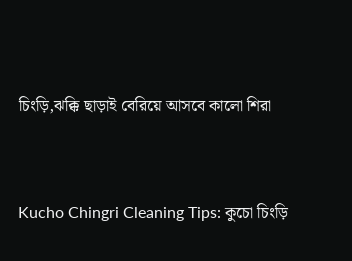চিংড়ি,ঝক্কি ছাড়াই বেরিয়ে আসবে কালো শিরা



Kucho Chingri Cleaning Tips: কুচো চিংড়ি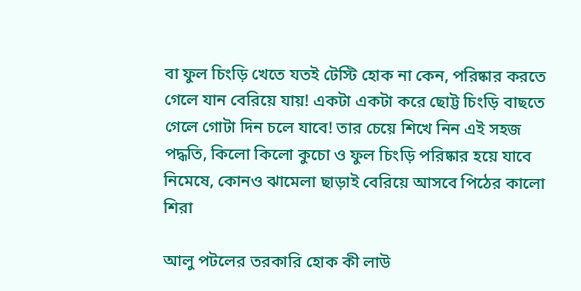বা ফুল চিংড়ি খেতে যতই টেস্টি হোক না কেন, পরিষ্কার করতে গেলে যান বেরিয়ে যায়! একটা একটা করে ছোট্ট চিংড়ি বাছতে গেলে গোটা দিন চলে যাবে! তার চেয়ে শিখে নিন এই সহজ পদ্ধতি, কিলো কিলো কুচো ও ফুল চিংড়ি পরিষ্কার হয়ে যাবে নিমেষে, কোনও ঝামেলা ছাড়াই বেরিয়ে আসবে পিঠের কালো শিরা

আলু পটলের তরকারি হোক কী লাউ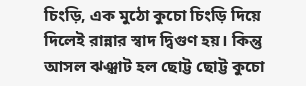চিংড়ি, এক মুঠো কুচো চিংড়ি দিয়ে দিলেই রান্নার স্বাদ দ্বিগুণ হয়। কিন্তু আসল ঝঞ্ঝাট হল ছোট্ট ছোট্ট কুচো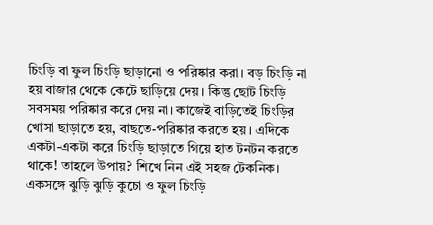চিংড়ি বা ফুল চিংড়ি ছাড়ানো ও পরিষ্কার করা। বড় চিংড়ি না হয় বাজার থেকে কেটে ছাড়িয়ে দেয়। কিন্তু ছোট চিংড়ি সবসময় পরিষ্কার করে দেয় না। কাজেই বাড়িতেই চিংড়ির খোসা ছাড়াতে হয়, বাছতে-পরিষ্কার করতে হয়। এদিকে একটা-একটা করে চিংড়ি ছাড়াতে গিয়ে হাত টনটন করতে থাকে! তাহলে উপায়? শিখে নিন এই সহজ টেকনিক। একসঙ্গে ঝুড়ি ঝুড়ি কুচো ও ফুল চিংড়ি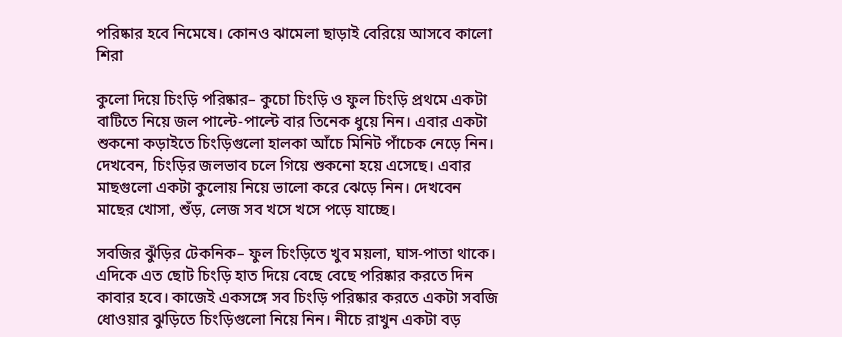পরিষ্কার হবে নিমেষে। কোনও ঝামেলা ছাড়াই বেরিয়ে আসবে কালো শিরা

কুলো দিয়ে চিংড়ি পরিষ্কার– কুচো চিংড়ি ও ফুল চিংড়ি প্রথমে একটা বাটিতে নিয়ে জল পাল্টে-পাল্টে বার তিনেক ধুয়ে নিন। এবার একটা শুকনো কড়াইতে চিংড়িগুলো হালকা আঁচে মিনিট পাঁচেক নেড়ে নিন। দেখবেন, চিংড়ির জলভাব চলে গিয়ে শুকনো হয়ে এসেছে। এবার মাছগুলো একটা কুলোয় নিয়ে ভালো করে ঝেড়ে নিন। দেখবেন মাছের খোসা, শুঁড়, লেজ সব খসে খসে পড়ে যাচ্ছে।

সবজির ঝুঁড়ির টেকনিক– ফুল চিংড়িতে খুব ময়লা, ঘাস-পাতা থাকে। এদিকে এত ছোট চিংড়ি হাত দিয়ে বেছে বেছে পরিষ্কার করতে দিন কাবার হবে। কাজেই একসঙ্গে সব চিংড়ি পরিষ্কার করতে একটা সবজি ধোওয়ার ঝুড়িতে চিংড়িগুলো নিয়ে নিন। নীচে রাখুন একটা বড়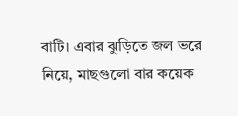বাটি। এবার ঝুড়িতে জল ভরে নিয়ে, মাছগুলো বার কয়েক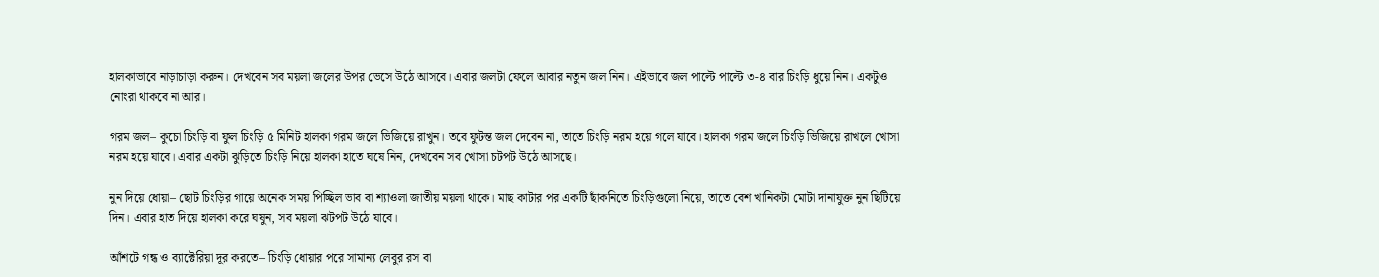হালকাভাবে নাড়াচাড়া করুন। দেখবেন সব ময়লা জলের উপর ভেসে উঠে আসবে। এবার জলটা ফেলে আবার নতুন জল নিন। এইভাবে জল পাল্টে পাল্টে ৩-৪ বার চিংড়ি ধুয়ে নিন। একটুও নোংরা থাকবে না আর।

গরম জল– কুচো চিংড়ি বা ফুল চিংড়ি ৫ মিনিট হালকা গরম জলে ভিজিয়ে রাখুন। তবে ফুটন্ত জল দেবেন না, তাতে চিংড়ি নরম হয়ে গলে যাবে। হালকা গরম জলে চিংড়ি ভিজিয়ে রাখলে খোসা নরম হয়ে যাবে। এবার একটা ঝুড়িতে চিংড়ি নিয়ে হালকা হাতে ঘষে নিন, দেখবেন সব খোসা চটপট উঠে আসছে।

নুন দিয়ে ধোয়া– ছোট চিংড়ির গায়ে অনেক সময় পিচ্ছিল ভাব বা শ্যাওলা জাতীয় ময়লা থাকে। মাছ কাটার পর একটি ছাঁকনিতে চিংড়িগুলো নিয়ে, তাতে বেশ খানিকটা মোটা দানাযুক্ত নুন ছিটিয়ে দিন। এবার হাত দিয়ে হালকা করে ঘষুন, সব ময়লা ঝটপট উঠে যাবে।

আঁশটে গন্ধ ও ব্যাক্টেরিয়া দূর করতে– চিংড়ি ধোয়ার পরে সামান্য লেবুর রস বা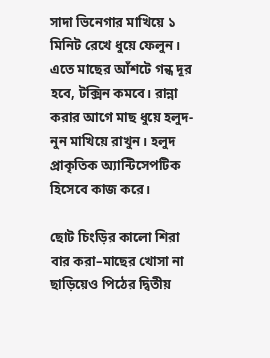সাদা ভিনেগার মাখিয়ে ১ মিনিট রেখে ধুয়ে ফেলুন। এতে মাছের আঁশটে গন্ধ দূর হবে, টক্সিন কমবে। রান্না করার আগে মাছ ধুয়ে হলুদ-নুন মাখিয়ে রাখুন। হলুদ প্রাকৃতিক অ্যান্টিসেপটিক হিসেবে কাজ করে।

ছোট চিংড়ির কালো শিরা বার করা–মাছের খোসা না ছাড়িয়েও পিঠের দ্বিতীয়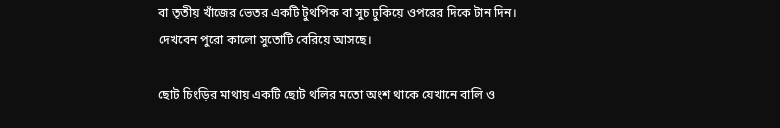বা তৃতীয় খাঁজের ভেতর একটি টুথপিক বা সুচ ঢুকিয়ে ওপরের দিকে টান দিন। দেখবেন পুরো কালো সুতোটি বেরিয়ে আসছে।

ছোট চিংড়ির মাথায় একটি ছোট থলির মতো অংশ থাকে যেখানে বালি ও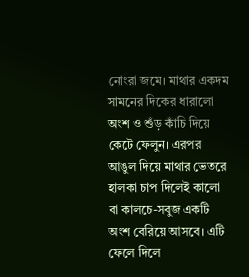নোংরা জমে। মাথার একদম সামনের দিকের ধারালো অংশ ও শুঁড় কাঁচি দিয়ে কেটে ফেলুন। এরপর আঙুল দিয়ে মাথার ভেতরে হালকা চাপ দিলেই কালো বা কালচে-সবুজ একটি অংশ বেরিয়ে আসবে। এটি ফেলে দিলে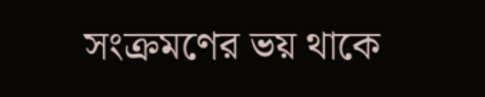সংক্রমণের ভয় থাকে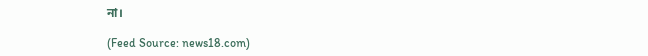না।

(Feed Source: news18.com)